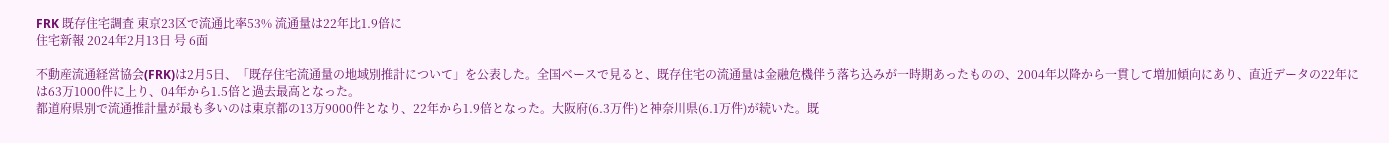FRK 既存住宅調査 東京23区で流通比率53% 流通量は22年比1.9倍に
住宅新報 2024年2月13日 号 6面

不動産流通経営協会(FRK)は2月5日、「既存住宅流通量の地域別推計について」を公表した。全国ベースで見ると、既存住宅の流通量は金融危機伴う落ち込みが一時期あったものの、2004年以降から一貫して増加傾向にあり、直近データの22年には63万1000件に上り、04年から1.5倍と過去最高となった。
都道府県別で流通推計量が最も多いのは東京都の13万9000件となり、22年から1.9倍となった。大阪府(6.3万件)と神奈川県(6.1万件)が続いた。既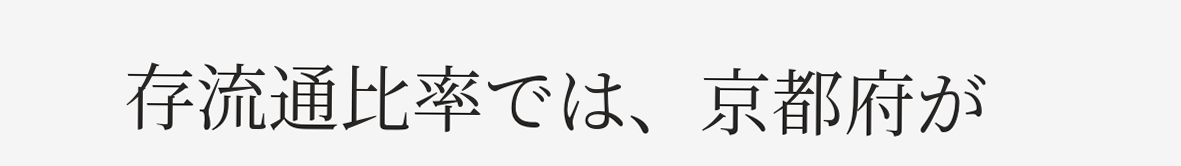存流通比率では、京都府が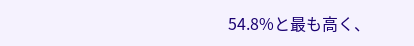54.8%と最も高く、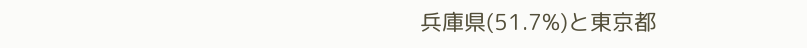兵庫県(51.7%)と東京都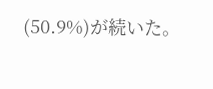(50.9%)が続いた。